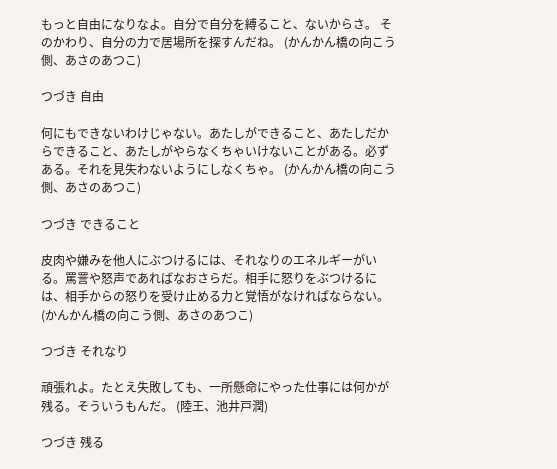もっと自由になりなよ。自分で自分を縛ること、ないからさ。 そのかわり、自分の力で居場所を探すんだね。 (かんかん橋の向こう側、あさのあつこ)

つづき 自由

何にもできないわけじゃない。あたしができること、あたしだからできること、あたしがやらなくちゃいけないことがある。必ずある。それを見失わないようにしなくちゃ。 (かんかん橋の向こう側、あさのあつこ)

つづき できること

皮肉や嫌みを他人にぶつけるには、それなりのエネルギーがいる。罵詈や怒声であればなおさらだ。相手に怒りをぶつけるには、相手からの怒りを受け止める力と覚悟がなければならない。 (かんかん橋の向こう側、あさのあつこ)

つづき それなり

頑張れよ。たとえ失敗しても、一所懸命にやった仕事には何かが残る。そういうもんだ。 (陸王、池井戸潤)

つづき 残る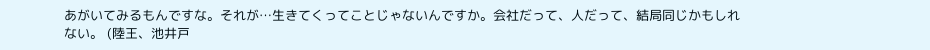あがいてみるもんですな。それが…生きてくってことじゃないんですか。会社だって、人だって、結局同じかもしれない。 (陸王、池井戸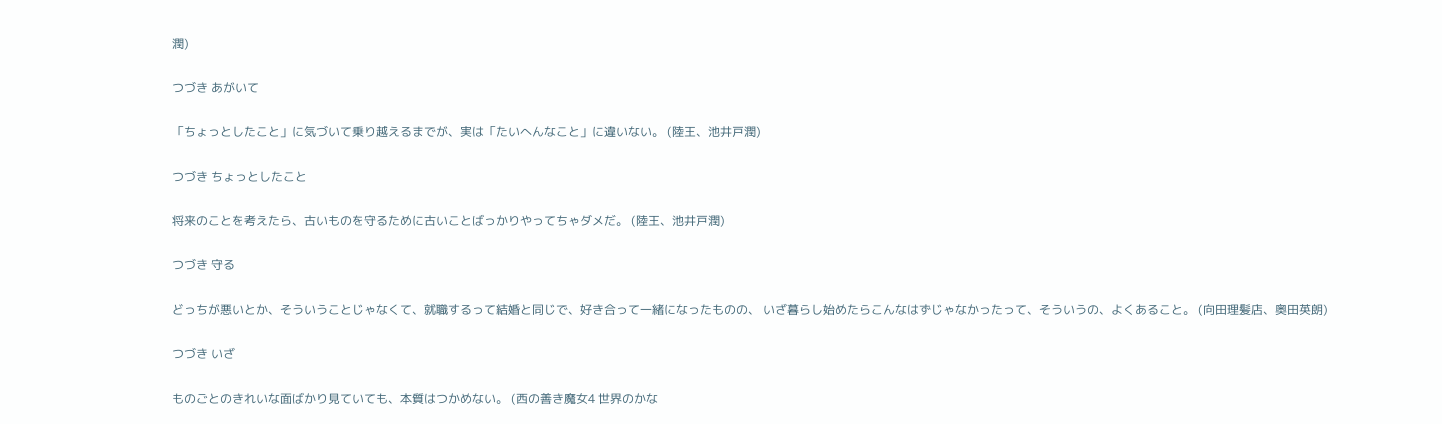潤)

つづき あがいて

「ちょっとしたこと」に気づいて乗り越えるまでが、実は「たいへんなこと」に違いない。 (陸王、池井戸潤)

つづき ちょっとしたこと

将来のことを考えたら、古いものを守るために古いことばっかりやってちゃダメだ。 (陸王、池井戸潤)

つづき 守る

どっちが悪いとか、そういうことじゃなくて、就職するって結婚と同じで、好き合って一緒になったものの、 いざ暮らし始めたらこんなはずじゃなかったって、そういうの、よくあること。 (向田理髪店、奥田英朗)

つづき いざ

ものごとのきれいな面ばかり見ていても、本質はつかめない。 (西の善き魔女4 世界のかな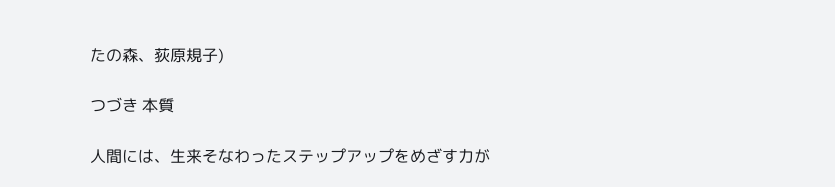たの森、荻原規子)

つづき 本質

人間には、生来そなわったステップアップをめざす力が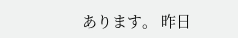あります。 昨日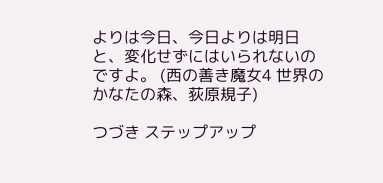よりは今日、今日よりは明日と、変化せずにはいられないのですよ。 (西の善き魔女4 世界のかなたの森、荻原規子)

つづき ステップアップ